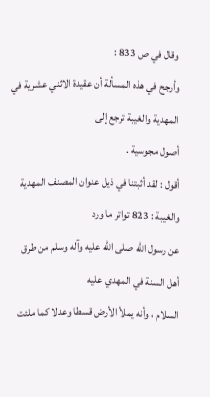وقال في ص 833 :
وأرجح في هذه المسألة أن عقيدة الاثني عشرية في المهدية والغيبة ترجع إلى
أصول مجوسية .
أقول : لقد أثبتنا في ذيل عنوان المصنف المهدية والغيبة : 823 تواتر ما ورد
عن رسول الله صلى الله عليه وآله وسلم من طرق أهل السنة في المهدي عليه
السلام ، وأنه يملأ الأرض قسطا وعدلا كما ملئت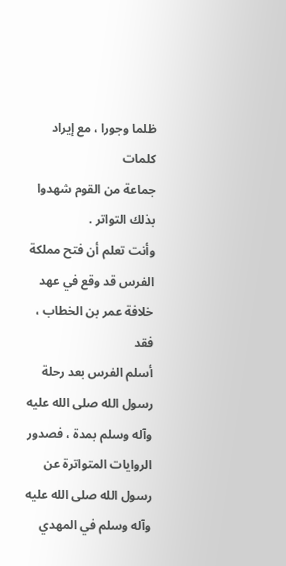ظلما وجورا ، مع إيراد كلمات
جماعة من القوم شهدوا بذلك التواتر .
وأنت تعلم أن فتح مملكة الفرس قد وقع في عهد خلافة عمر بن الخطاب ، فقد
أسلم الفرس بعد رحلة رسول الله صلى الله عليه وآله وسلم بمدة ، فصدور
الروايات المتواترة عن رسول الله صلى الله عليه وآله وسلم في المهدي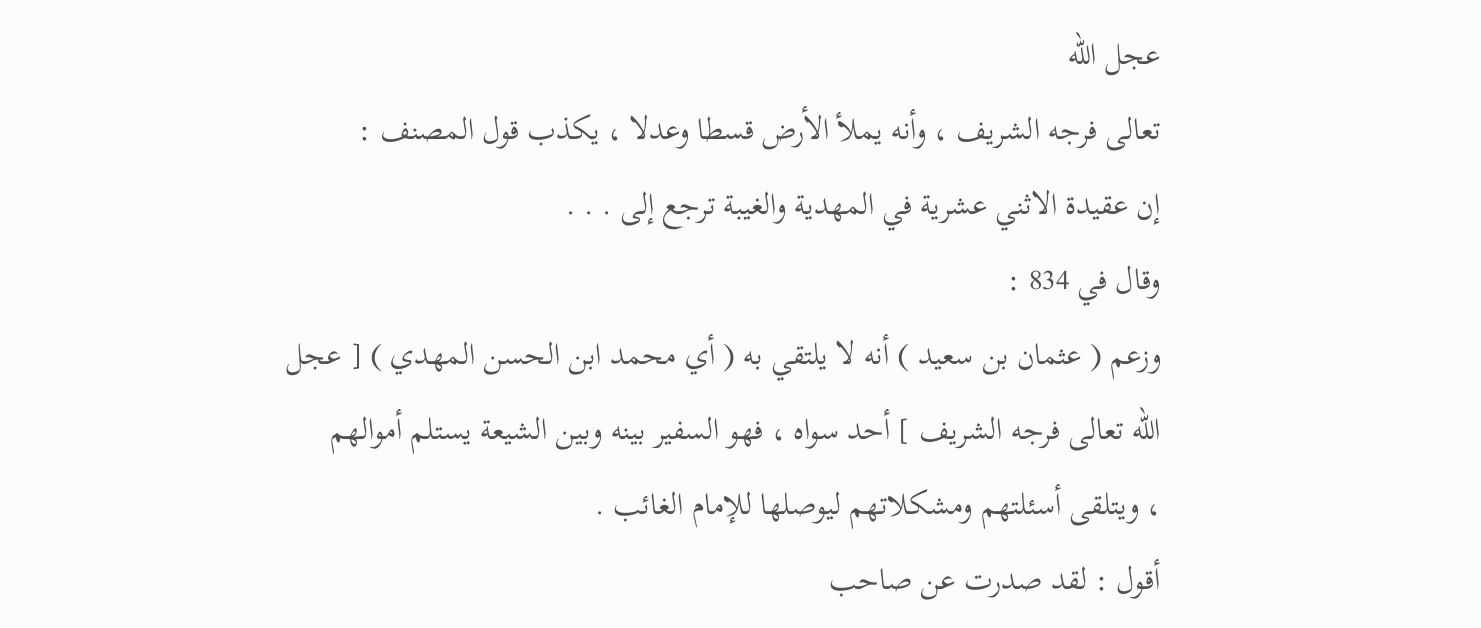عجل الله
تعالى فرجه الشريف ، وأنه يملأ الأرض قسطا وعدلا ، يكذب قول المصنف :
إن عقيدة الاثني عشرية في المهدية والغيبة ترجع إلى . . .
وقال في 834 :
وزعم ( عثمان بن سعيد ) أنه لا يلتقي به ( أي محمد ابن الحسن المهدي ) [ عجل
الله تعالى فرجه الشريف ] أحد سواه ، فهو السفير بينه وبين الشيعة يستلم أموالهم
، ويتلقى أسئلتهم ومشكلاتهم ليوصلها للإمام الغائب .
أقول : لقد صدرت عن صاحب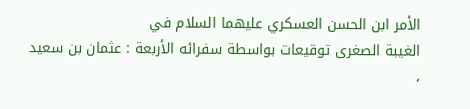الأمر ابن الحسن العسكري عليهما السلام في
الغيبة الصغرى توقيعات بواسطة سفرائه الأربعة : عثمان بن سعيد ،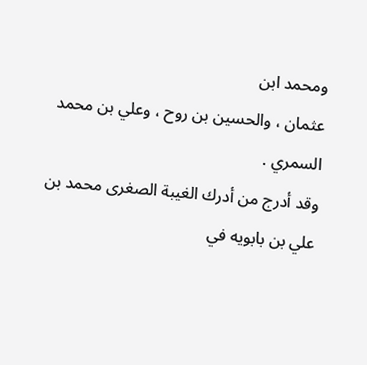ومحمد ابن
عثمان ، والحسين بن روح ، وعلي بن محمد السمري .
وقد أدرج من أدرك الغيبة الصغرى محمد بن علي بن بابويه في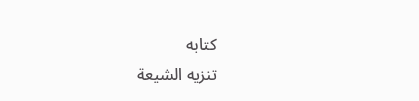كتابه
تنزيه الشيعة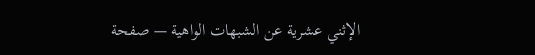الإثني عشرية عن الشبهات الواهية — صفحة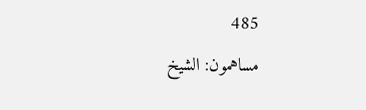485
مساهمون: الشيخ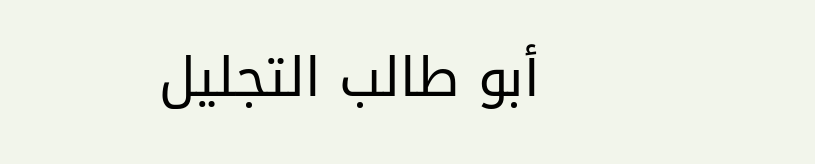أبو طالب التجليل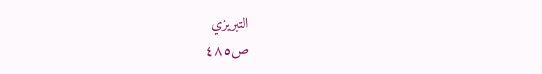التبريزي
ص٤٨٥